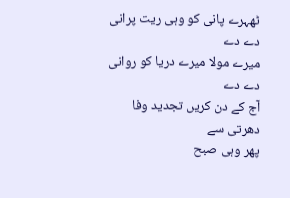ٹھہرے پانی کو وہی ریت پرانی دے دے
میرے مولا میرے دریا کو روانی دے دے
آج کے دن کریں تجدید وفا دھرتی سے
پھر وہی صبح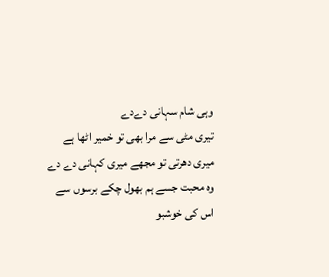وہی شام سہانی دےدے
تیری مٹی سے مرا بھی تو خمیر اٹھا ہے
میری دھرتی تو مجھے میری کہانی دے دے
وہ محبت جسے ہم بھول چکے برسوں سے
اس کی خوشبو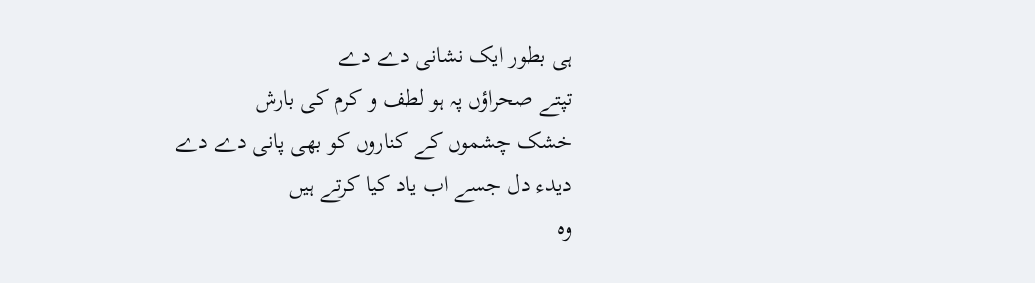ہی بطور ایک نشانی دے دے
تپتے صحراؤں پہ ہو لطف و کرم کی بارش
خشک چشموں کے کناروں کو بھی پانی دے دے
دیدء دل جسے اب یاد کیا کرتے ہیں
وہ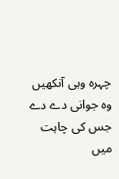چہرہ وہی آنکھیں وہ جوانی دے دے
جس کی چاہت میں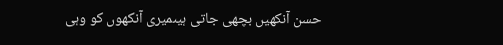حسن آنکھیں بچھی جاتی ہیںمیری آنکھوں کو وہی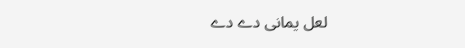لعل یمانی دے دے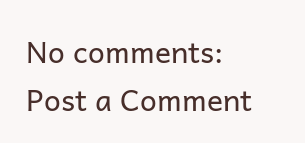No comments:
Post a Comment